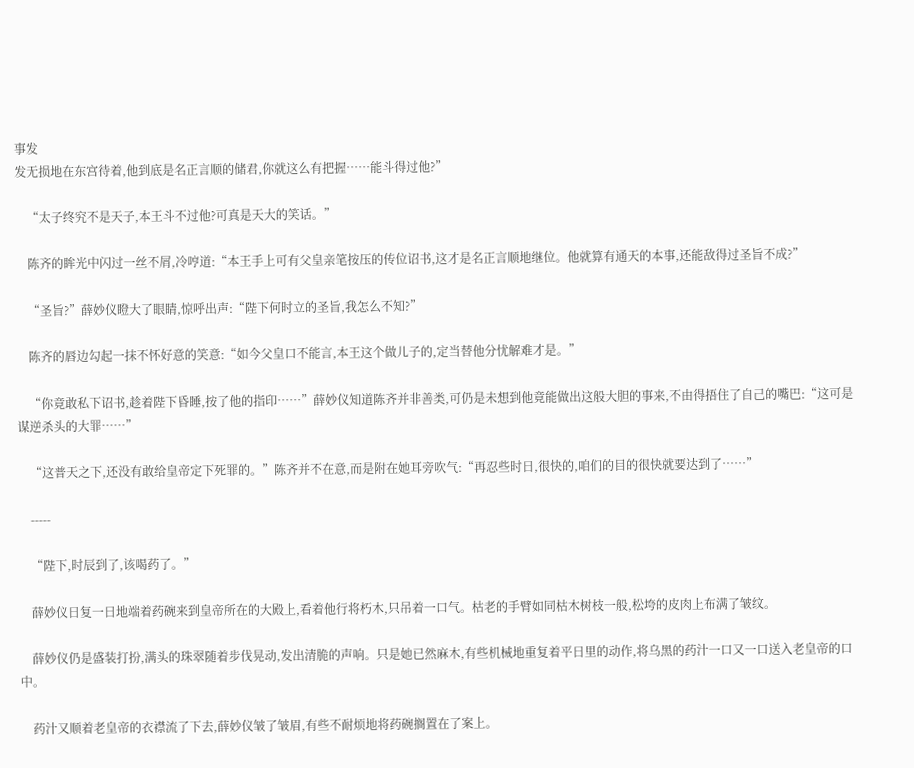事发
发无损地在东宫待着,他到底是名正言顺的储君,你就这么有把握……能斗得过他?”

    “太子终究不是天子,本王斗不过他?可真是天大的笑话。”

    陈齐的眸光中闪过一丝不屑,冷哼道:“本王手上可有父皇亲笔按压的传位诏书,这才是名正言顺地继位。他就算有通天的本事,还能敌得过圣旨不成?”

    “圣旨?”薛妙仪瞪大了眼睛,惊呼出声:“陛下何时立的圣旨,我怎么不知?”

    陈齐的唇边勾起一抹不怀好意的笑意:“如今父皇口不能言,本王这个做儿子的,定当替他分忧解难才是。”

    “你竟敢私下诏书,趁着陛下昏睡,按了他的指印……”薛妙仪知道陈齐并非善类,可仍是未想到他竟能做出这般大胆的事来,不由得捂住了自己的嘴巴:“这可是谋逆杀头的大罪……”

    “这普天之下,还没有敢给皇帝定下死罪的。”陈齐并不在意,而是附在她耳旁吹气:“再忍些时日,很快的,咱们的目的很快就要达到了……”

    -----

    “陛下,时辰到了,该喝药了。”

    薛妙仪日复一日地端着药碗来到皇帝所在的大殿上,看着他行将朽木,只吊着一口气。枯老的手臂如同枯木树枝一般,松垮的皮肉上布满了皱纹。

    薛妙仪仍是盛装打扮,满头的珠翠随着步伐晃动,发出清脆的声响。只是她已然麻木,有些机械地重复着平日里的动作,将乌黑的药汁一口又一口送入老皇帝的口中。

    药汁又顺着老皇帝的衣襟流了下去,薛妙仪皱了皱眉,有些不耐烦地将药碗搁置在了案上。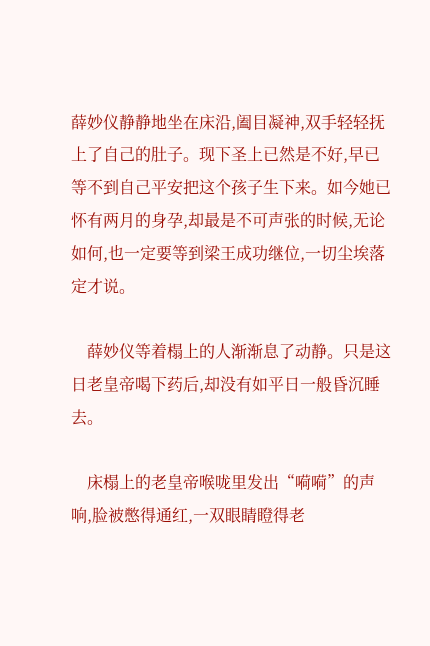薛妙仪静静地坐在床沿,阖目凝神,双手轻轻抚上了自己的肚子。现下圣上已然是不好,早已等不到自己平安把这个孩子生下来。如今她已怀有两月的身孕,却最是不可声张的时候,无论如何,也一定要等到梁王成功继位,一切尘埃落定才说。

    薛妙仪等着榻上的人渐渐息了动静。只是这日老皇帝喝下药后,却没有如平日一般昏沉睡去。

    床榻上的老皇帝喉咙里发出“嗬嗬”的声响,脸被憋得通红,一双眼睛瞪得老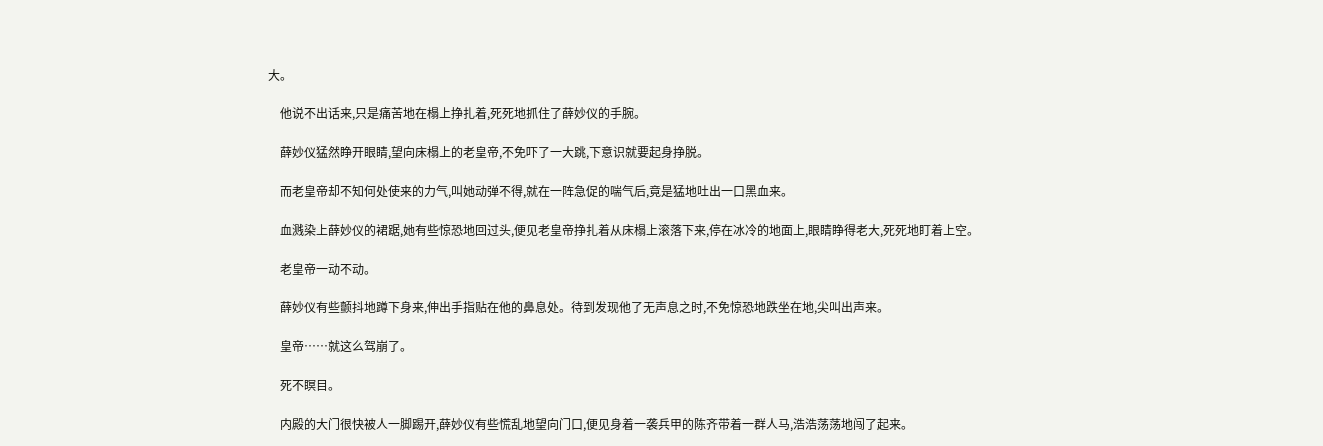大。

    他说不出话来,只是痛苦地在榻上挣扎着,死死地抓住了薛妙仪的手腕。

    薛妙仪猛然睁开眼睛,望向床榻上的老皇帝,不免吓了一大跳,下意识就要起身挣脱。

    而老皇帝却不知何处使来的力气,叫她动弹不得,就在一阵急促的喘气后,竟是猛地吐出一口黑血来。

    血溅染上薛妙仪的裙踞,她有些惊恐地回过头,便见老皇帝挣扎着从床榻上滚落下来,停在冰冷的地面上,眼睛睁得老大,死死地盯着上空。

    老皇帝一动不动。

    薛妙仪有些颤抖地蹲下身来,伸出手指贴在他的鼻息处。待到发现他了无声息之时,不免惊恐地跌坐在地,尖叫出声来。

    皇帝……就这么驾崩了。

    死不瞑目。

    内殿的大门很快被人一脚踢开,薛妙仪有些慌乱地望向门口,便见身着一袭兵甲的陈齐带着一群人马,浩浩荡荡地闯了起来。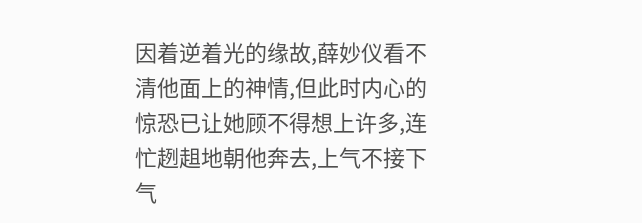因着逆着光的缘故,薛妙仪看不清他面上的神情,但此时内心的惊恐已让她顾不得想上许多,连忙趔趄地朝他奔去,上气不接下气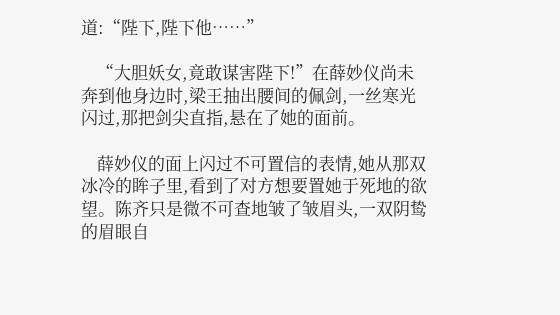道:“陛下,陛下他……”

    “大胆妖女,竟敢谋害陛下!”在薛妙仪尚未奔到他身边时,梁王抽出腰间的佩剑,一丝寒光闪过,那把剑尖直指,悬在了她的面前。

    薛妙仪的面上闪过不可置信的表情,她从那双冰冷的眸子里,看到了对方想要置她于死地的欲望。陈齐只是微不可查地皱了皱眉头,一双阴鸷的眉眼自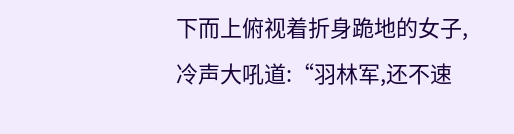下而上俯视着折身跪地的女子,冷声大吼道:“羽林军,还不速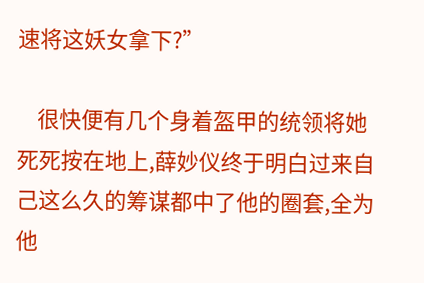速将这妖女拿下?”

    很快便有几个身着盔甲的统领将她死死按在地上,薛妙仪终于明白过来自己这么久的筹谋都中了他的圈套,全为他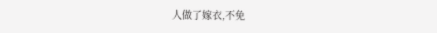人做了嫁衣,不免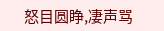怒目圆睁,凄声骂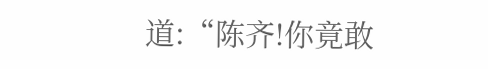道:“陈齐!你竟敢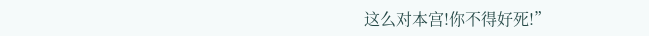这么对本宫!你不得好死!”